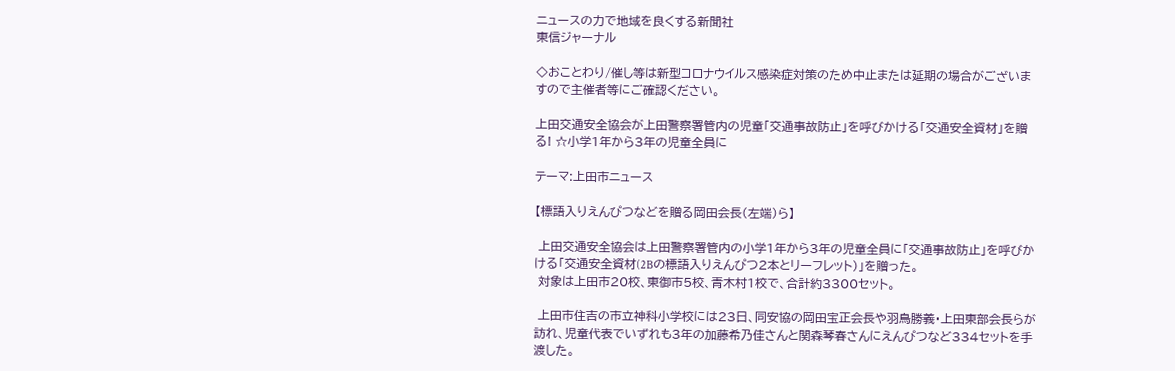ニュースの力で地域を良くする新聞社
東信ジャーナル

◇おことわり/催し等は新型コロナウイルス感染症対策のため中止または延期の場合がございますので主催者等にご確認ください。

上田交通安全協会が上田警察署管内の児童「交通事故防止」を呼びかける「交通安全資材」を贈る! ☆小学1年から3年の児童全員に

テーマ:上田市ニュース

【標語入りえんぴつなどを贈る岡田会長(左端)ら】

 上田交通安全協会は上田警察署管内の小学1年から3年の児童全員に「交通事故防止」を呼びかける「交通安全資材(2Bの標語入りえんぴつ2本とリーフレット)」を贈った。
 対象は上田市20校、東御市5校、青木村1校で、合計約3300セット。

 上田市住吉の市立神科小学校には23日、同安協の岡田宝正会長や羽鳥勝義・上田東部会長らが訪れ、児童代表でいずれも3年の加藤希乃佳さんと関森琴春さんにえんぴつなど334セットを手渡した。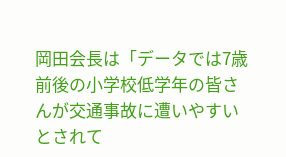岡田会長は「データでは7歳前後の小学校低学年の皆さんが交通事故に遭いやすいとされて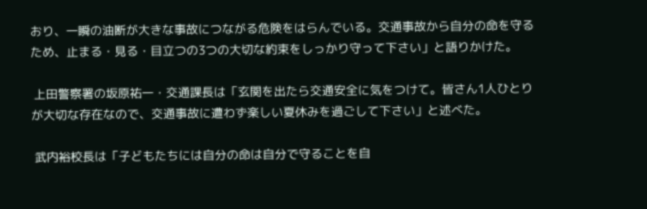おり、一瞬の油断が大きな事故につながる危険をはらんでいる。交通事故から自分の命を守るため、止まる・見る・目立つの3つの大切な約束をしっかり守って下さい」と語りかけた。

 上田警察署の坂原祐一・交通課長は「玄関を出たら交通安全に気をつけて。皆さん1人ひとりが大切な存在なので、交通事故に遭わず楽しい夏休みを過ごして下さい」と述べた。

 武内裕校長は「子どもたちには自分の命は自分で守ることを自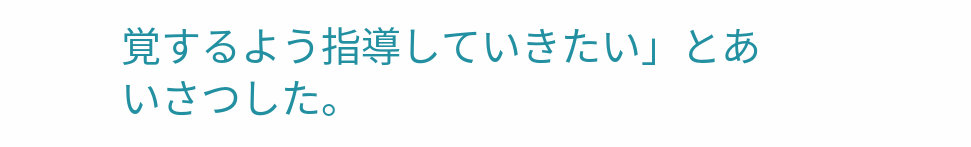覚するよう指導していきたい」とあいさつした。